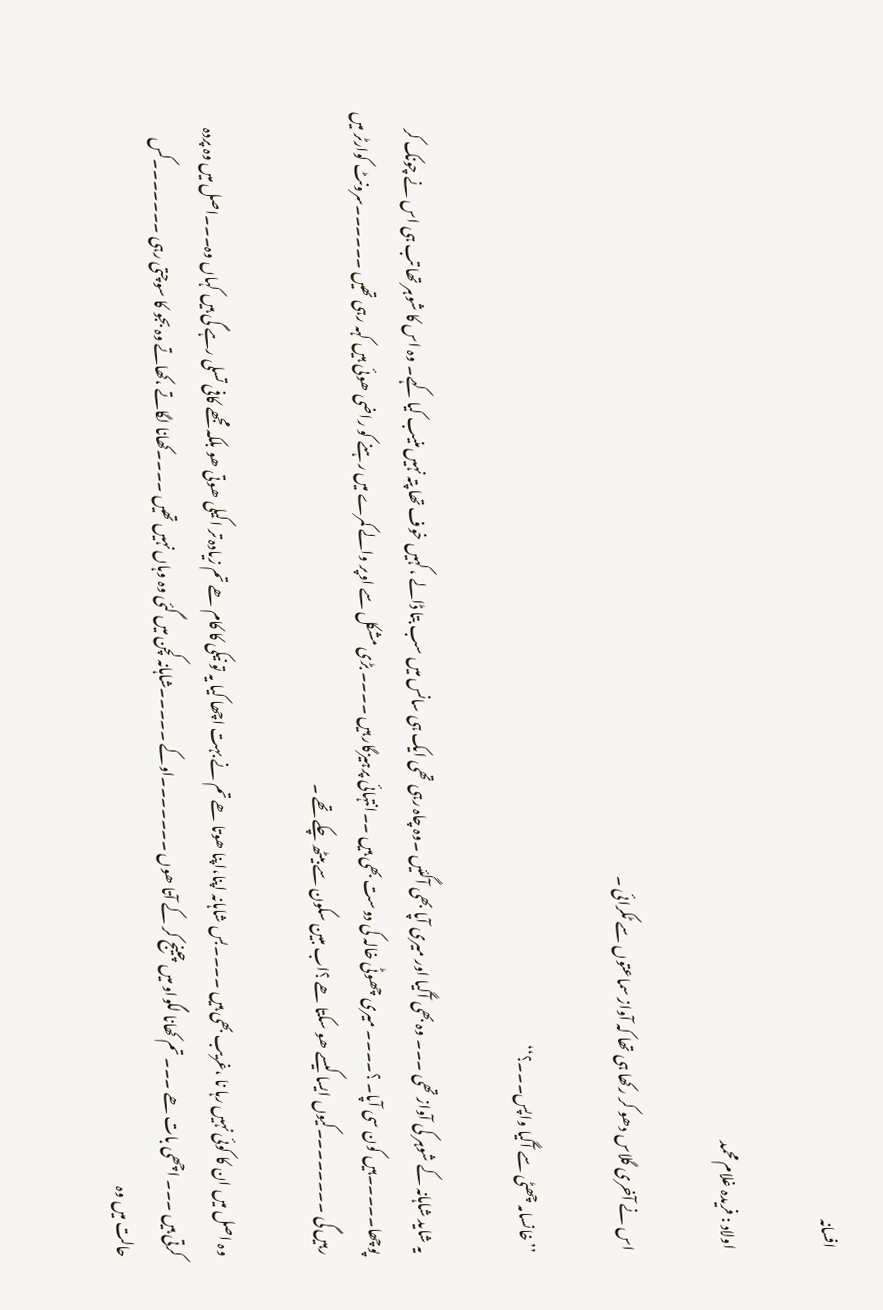افسانہ

اولاد : فریدہ غلام محمد

اس نے آخری گلاس دھو کر رکھا ہی تھا کہ آواز سماعتوں سے ٹکرائی ۔

’’خانسامہ چھٹی سے آگیا واپس۔۔۔؟‘‘

یہ شاید شاہانہ کے شوہر کی آواز تھی ۔۔۔ وہ بھی آگیا اور میری آپا بھی آگئیں ۔وہ چاہ رہی تھی ایک ہی سانس میں سب بتا ڈالے ،کہیں خوف تھا پتہ نہیں منیب کیا کہے۔ وہ اس کا شوہر تھا تب ہی اس نے چونک کر پوچھا۔۔۔۔۔ہیں کون سی آپا۔ ؟۔۔۔۔ میری چھوٹی خالہ کی دوست بھی ہیں ۔۔انتہائی پرہیزگار ہیں ۔۔۔۔ بڑی مشکل سے اوپر والے کمرے میں رہنے کو راضی ھوئی ہیں کہہ رہی تھیں ۔۔۔۔۔۔سرونٹ کوارٹر میں رہیں گی ۔۔۔۔۔۔۔۔کیوں ایسا کیسے ھو سکتا ھے ؟اب مبین سکون سے بیٹھ چکے تھے ۔

وہ اصل میں ان کا کوئی نہیں رہا نا ،غریب بھی ہیں ۔۔۔۔بس شاہانہ اپنا،اپنا ھوتا ھے تم نے بہت اچھا کیا یہ تو نیکی کا کام ھے تم زیادہ تر اکیلی ھوتی ھو بلکہ مجھے کافی تسلی رہے گی ہیں کہاں وہ۔۔۔اصل میں وہ پردہ کرتی ہیں ۔۔۔ اچھی بات ھے ۔۔۔ تم کھانا لگواو میں چینج کر کے آتا ھوں ۔۔۔۔۔۔۔اوکے ۔۔۔۔۔شاہانہ کچن میں گئی وہ وہاں نہیں تھیں ۔۔۔۔کھانا لگاتے ،کھاتے وہ بجو کا سوچتی رہی ۔۔۔۔۔۔۔کس حالت میں وہ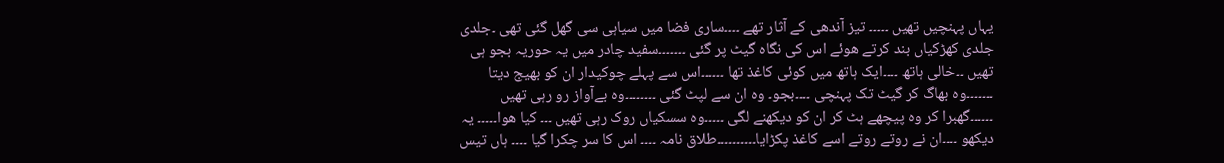یہاں پہنچیں تھیں ۔۔۔۔۔ تیز آندھی کے آثار تھے ۔۔۔۔ساری فضا میں سیاہی سی گھل گئی تھی ۔جلدی جلدی کھڑکیاں بند کرتے ھوئے اس کی نگاہ گیٹ پر گئی ۔۔۔۔۔۔۔سفید چادر میں یہ حوریہ بجو ہی تھیں ۔۔خالی ہاتھ ۔۔۔۔ایک ہاتھ میں کوئی کاغذ تھا ۔۔۔۔۔۔اس سے پہلے چوکیدار ان کو بھیج دیتا ۔۔۔۔۔۔۔وہ بھاگ کر گیٹ تک پہنچی ۔۔۔۔بجو۔ وہ ان سے لپٹ گئی ۔۔۔۔۔۔۔۔وہ بےآواز رو رہی تھیں ۔۔۔۔۔۔گھبرا کر وہ پیچھے ہٹ کر ان کو دیکھنے لگی ۔۔۔۔۔وہ سسکیاں روک رہی تھیں ۔۔۔ کیا ھوا۔۔۔۔۔ یہ دیکھو ۔۔۔۔ان نے روتے روتے اسے کاغذ پکڑایا۔۔۔۔۔۔۔۔۔۔طلاق نامہ ۔۔۔۔ اس کا سر چکرا گیا ۔۔۔۔ ہاں تیس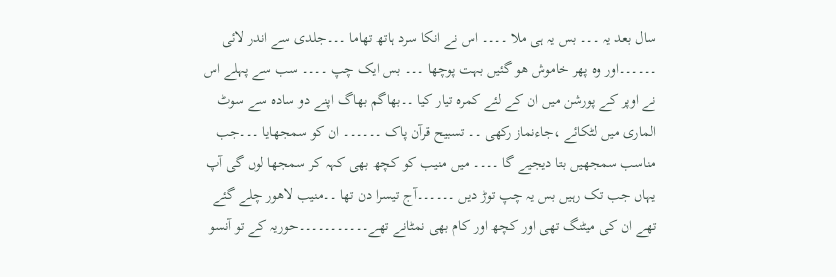سال بعد یہ ۔۔۔ بس یہ ہی ملا ۔۔۔۔ اس نے انکا سرد ہاتھ تھاما ۔۔۔جلدی سے اندر لائی ۔۔۔۔۔۔اور وہ پھر خاموش ھو گئیں بہت پوچھا ۔۔۔ بس ایک چپ ۔۔۔۔ سب سے پہلے اس نے اوپر کے پورشن میں ان کے لئے کمرہ تیار کیا ۔۔بھاگم بھاگ اپنے دو سادہ سے سوٹ الماری میں لٹکائے ،جاءنماز رکھی ۔۔ تسبیح قرآن پاک ۔۔۔۔۔۔ ان کو سمجھایا ۔۔۔جب مناسب سمجھیں بتا دیجیے گا ۔۔۔۔ میں منیب کو کچھ بھی کہہ کر سمجھا لوں گی آپ یہاں جب تک رہیں بس یہ چپ توڑ دیں ۔۔۔۔۔۔آج تیسرا دن تھا ۔۔منیب لاھور چلے گئے تھے ان کی میٹنگ تھی اور کچھ اور کام بھی نمٹانے تھے۔۔۔۔۔۔۔۔۔۔۔حوریہ کے تو آنسو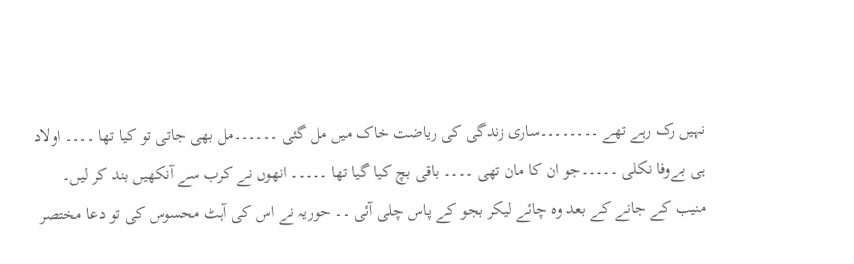نہیں رک رہے تھے ۔۔۔۔۔۔۔۔ساری زندگی کی ریاضت خاک میں مل گئی ۔۔۔۔۔۔مل بھی جاتی تو کیا تھا ۔۔۔۔ اولاد ہی بےوفا نکلی ۔۔۔۔۔جو ان کا مان تھی ۔۔۔۔ باقی بچ کیا گیا تھا ۔۔۔۔۔ انھوں نے کرب سے آنکھیں بند کر لیں۔ منیب کے جانے کے بعد وہ چائے لیکر بجو کے پاس چلی آئی ۔۔ حوریہ نے اس کی آہٹ محسوس کی تو دعا مختصر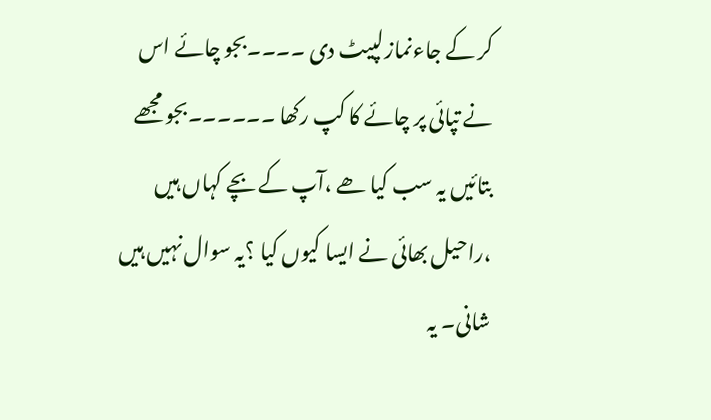کر کے جاءنماز لپیٹ دی ۔۔۔۔بجو چائے اس نے تپائی پر چائے کا کپ رکھا ۔۔۔۔۔۔بجو مجھے بتائیں یہ سب کیا ھے ،آپ کے بچے کہاں ہیں ،راحیل بھائی نے ایسا کیوں کیا ؟یہ سوال نہیں ہیں شانی۔ یہ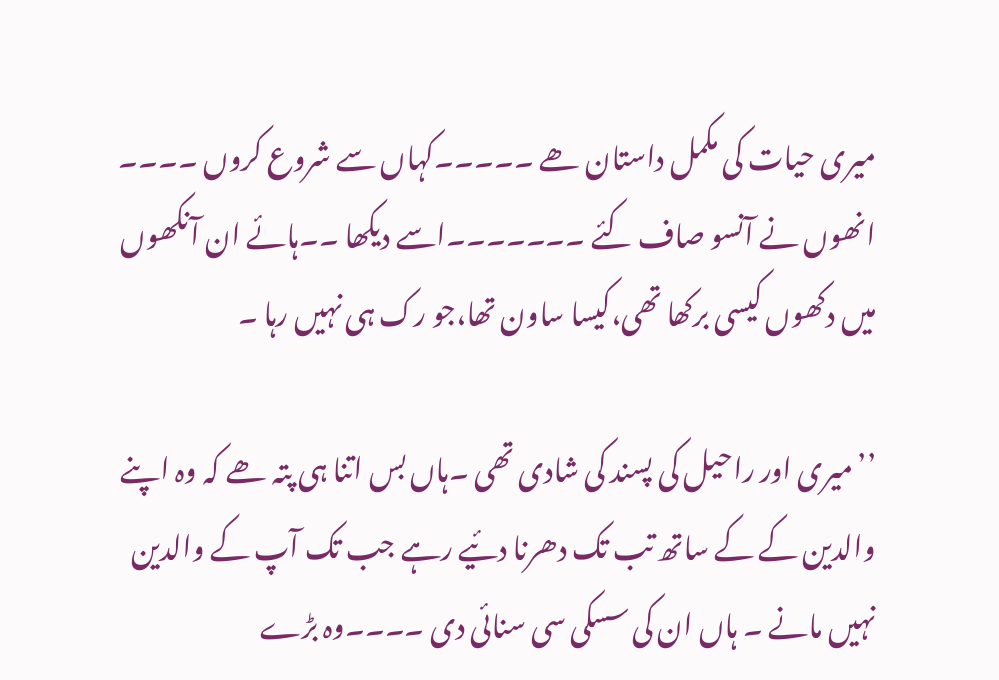میری حیات کی مکمل داستان ھے ۔۔۔۔۔کہاں سے شروع کروں ۔۔۔۔ انھوں نے آنسو صاف کئے ۔۔۔۔۔۔۔اسے دیکھا ۔۔ہائے ان آنکھوں میں دکھوں کیسی برکھا تھی،کیسا ساون تھا،جو رک ہی نہیں رہا ۔

’’میری اور راحیل کی پسند کی شادی تھی ۔ہاں بس اتنا ہی پتہ ھے کہ وہ اپنے والدین کے کے ساتھ تب تک دھرنا دئیے رہے جب تک آپ کے والدین نہیں مانے ۔ ہاں ان کی سسکی سی سنائی دی ۔۔۔۔وہ بڑے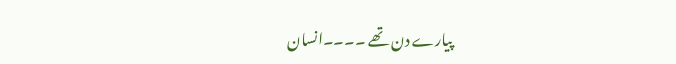پیارے دن تھے ۔۔۔۔انسان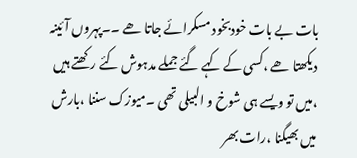بات بے بات خودبخود مسکرائے جاتا ھے ۔۔پہروں آئینہ دیکھتا ھے ،کسی کے کہے گئے جملے مدہوش کئے رکھتے ہیں ،میں تو ویسے ہی شوخ و البیلی تھی ۔میوزک سننا ،بارش میں بھیگنا ،رات بھر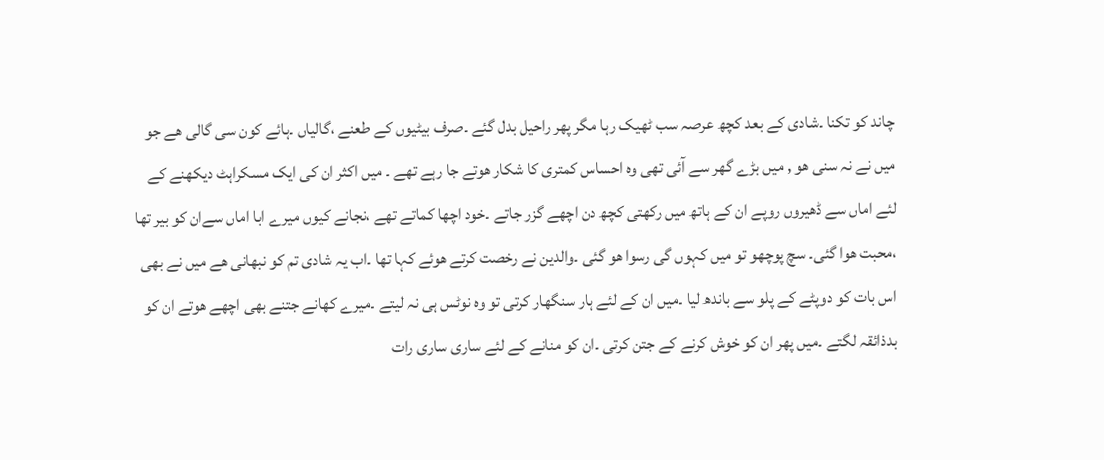چاند کو تکنا ۔شادی کے بعد کچھ عرصہ سب ٹھیک رہا مگر پھر راحیل بدل گئے ۔صرف بیٹیوں کے طعنے ،گالیاں ۔ہائے کون سی گالی ھے جو میں نے نہ سنی ھو , میں بڑے گھر سے آئی تھی وہ احساس کمتری کا شکار ھوتے جا رہے تھے ۔ میں اکثر ان کی ایک مسکراہٹ دیکھنے کے لئے اماں سے ڈھیروں روپے ان کے ہاتھ میں رکھتی کچھ دن اچھے گزر جاتے ۔خود اچھا کماتے تھے ،نجانے کیوں میرے ابا اماں سےان کو بیر تھا ،محبت ھوا گئی۔ سچ پوچھو تو میں کہوں گی رسوا ھو گئی ۔والدین نے رخصت کرتے ھوئے کہا تھا ۔اب یہ شادی تم کو نبھانی ھے میں نے بھی اس بات کو دوپٹے کے پلو سے باندھ لیا ۔میں ان کے لئے ہار سنگھار کرتی تو وہ نوٹس ہی نہ لیتے ۔میرے کھانے جتنے بھی اچھے ھوتے ان کو بدذائقہ لگتے ۔میں پھر ان کو خوش کرنے کے جتن کرتی ۔ان کو منانے کے لئے ساری ساری رات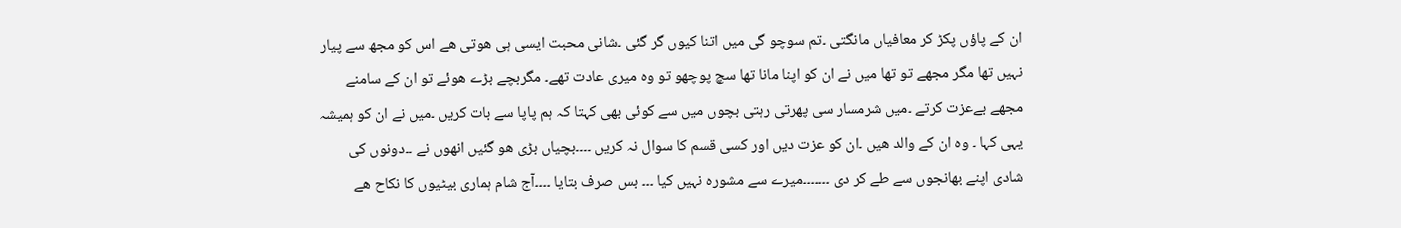ان کے پاؤں پکڑ کر معافیاں مانگتی ۔تم سوچو گی میں اتنا کیوں گر گئی ۔شانی محبت ایسی ہی ھوتی ھے اس کو مجھ سے پیار نہیں تھا مگر مجھے تو تھا میں نے ان کو اپنا مانا تھا سچ پوچھو تو وہ میری عادت تھے۔ مگربچے بڑے ھوئے تو ان کے سامنے مجھے بےعزت کرتے ۔میں شرمسار سی پھرتی رہتی بچوں میں سے کوئی بھی کہتا کہ ہم پاپا سے بات کریں ۔میں نے ان کو ہمیشہ یہی کہا ۔ وہ ان کے والد ھیں ۔ان کو عزت دیں اور کسی قسم کا سوال نہ کریں ۔۔۔۔بچیاں بڑی ھو گئیں انھوں نے ۔۔دونوں کی شادی اپنے بھانجوں سے طے کر دی ۔۔۔۔۔۔۔میرے سے مشورہ نہیں کیا ۔۔۔ بس صرف بتایا ۔۔۔۔آج شام ہماری بیٹیوں کا نکاح ھے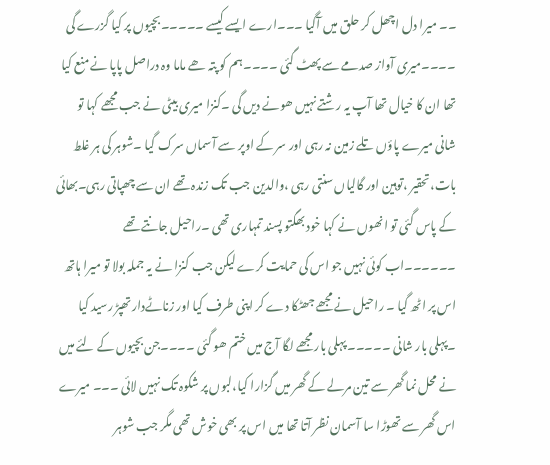۔۔ میرا دل اچھل کر حلق میں آگیا ۔۔۔ارے ایسے کیسے ۔۔۔۔۔بچیوں پر کیا گزرے گی ۔۔۔۔میری آواز صدمے سے پھٹ گئی ۔۔۔۔ہم کو پتہ ھے ماما وہ دراصل پاپا نے منع کیا تھا ان کا خیال تھا آپ یہ رشتے نہیں ھونے دیں گی ۔کنزا میری بیٹی نے جب مجھے کہا تو شانی میرے پاؤں تلے زمین نہ رہی اور سر کے اوپر سے آسماں سرک گیا ۔شوہر کی ہر غلط بات،تحقیر ،توہین اور گالیاں سنتی رہی ،والدین جب تک زندہ تھے ان سے چھپاتی رہی۔بھائی کے پاس گئی تو انھوں نے کہا خود بھگتو پسند تمہاری تھی ۔راحیل جانتے تھے ۔۔۔۔۔۔اب کوئی نہیں جو اس کی حمایت کرے لیکن جب کنزا نے یہ جملہ بولا تو میرا ہاتھ اس پر اٹھ گیا ۔ راحیل نے مجھے جھٹکا دے کر اپنی طرف کیا اور زناٹےدار تھپڑ رسید کیا ۔پہلی بار شانی ۔۔۔۔۔ پہلی بار مجھے لگا آج میں ختم ھو گئی ۔۔۔۔جن بچیوں کے لئے میں نے محل نما گھر سے تین مرلے کے گھر میں گزارا کیا،لبوں پر شکوہ تک نہیں لائی ۔۔۔ میرے اس گھر سے تھوڑا سا آسمان نظر آتا تھا میں اس پر بھی خوش تھی مگر جب شوہر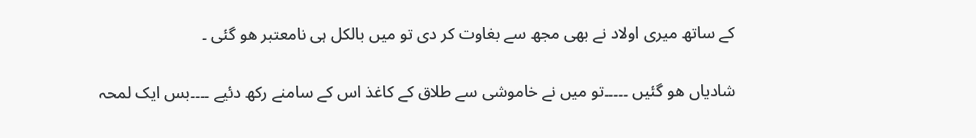کے ساتھ میری اولاد نے بھی مجھ سے بغاوت کر دی تو میں بالکل ہی نامعتبر ھو گئی ۔

شادیاں ھو گئیں ۔۔۔۔۔تو میں نے خاموشی سے طلاق کے کاغذ اس کے سامنے رکھ دئیے ۔۔۔۔بس ایک لمحہ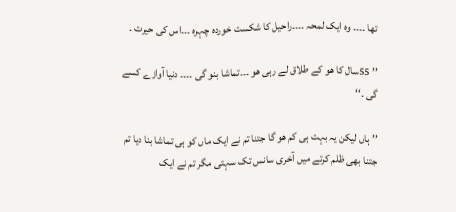تھا ۔۔۔۔ وہ ایک لمحہ ۔۔۔۔راحیل کا شکست خوردہ چہرہ ۔۔۔اس کی حیرت ۔

’’ 55سال کا ھو کے طلاق لے رہی ھو ۔۔۔تماشا بنو گی ۔۔۔۔ دنیا آوازے کسے گی ۔‘‘

’’ ہاں لیکن یہ بہت ہی کم ھو گا جتنا تم نے ایک ماں کو ہی تماشا بنا دیا تم جتنا بھی ظلم کرتے میں آخری سانس تک سہتی مگر تم نے ایک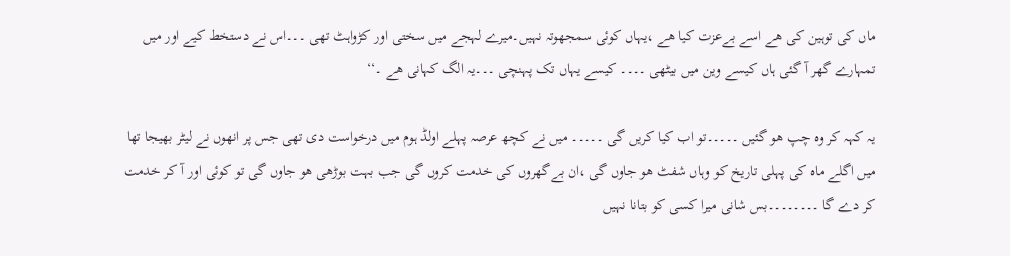ماں کی توہین کی ھے اسے بےعزت کیا ھے ،یہاں کوئی سمجھوتہ نہیں۔میرے لہجے میں سختی اور کڑواہٹ تھی ۔۔۔اس نے دستخط کیے اور میں تمہارے گھر آ گئی ہاں کیسے وین میں بیٹھی ۔۔۔۔ کیسے یہاں تک پہنچی ۔۔۔یہ الگ کہانی ھے ۔‘‘

یہ کہہ کر وہ چپ ھو گئیں ۔۔۔۔۔تو اب کیا کریں گی ۔۔۔۔۔ میں نے کچھ عرصہ پہلے اولڈ ہوم میں درخواست دی تھی جس پر انھوں نے لیٹر بھیجا تھا میں اگلے ماہ کی پہلی تاریخ کو وہاں شفٹ ھو جاوں گی ،ان بےگھروں کی خدمت کروں گی جب بہت بوڑھی ھو جاوں گی تو کوئی اور آ کر خدمت کر دے گا ۔۔۔۔۔۔۔۔بس شانی میرا کسی کو بتانا نہیں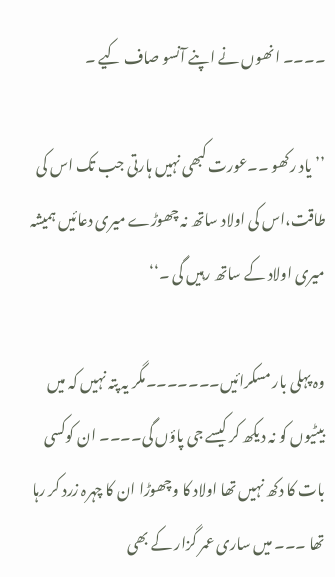۔۔۔۔ انھوں نے اپنے آنسو صاف کیے ۔

’’ یاد رکھو ۔۔عورت کبھی نہیں ہارتی جب تک اس کی طاقت،اس کی اولاد ساتھ نہ چھوڑے میری دعائیں ہمیشہ میری اولاد کے ساتھ رہیں گی ۔‘‘

وہ پہلی بار مسکرائیں۔۔۔۔۔۔۔مگر یہ پتہ نہیں کہ میں بیٹیوں کو نہ دیکھ کر کیسے جی پاؤں گی۔۔۔۔ ان کوکسی بات کا دکھ نہیں تھا اولاد کا وچھوڑا ان کا چہرہ زرد کر رہا تھا ۔۔۔ میں ساری عمر گزار کے بھی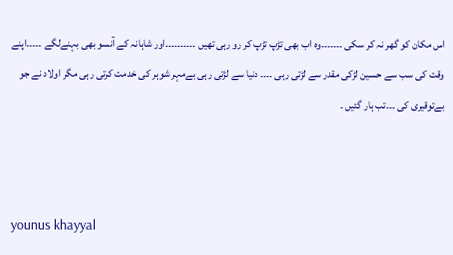اس مکان کو گھر نہ کر سکی ۔۔۔۔۔۔۔وہ اب بھی تڑپ تڑپ کر رو رہی تھیں ۔۔۔۔۔۔۔۔۔۔اور شاہانہ کے آنسو بھی بہنےلگے ۔۔۔۔۔اپنے وقت کی سب سے حسین لڑکی مقدر سے لڑتی رہی ۔۔۔۔ دنیا سے لڑتی رہی بےمہر شوہر کی خدمت کرتی رہی مگر اولاد نے جو بےتوقیری کی ۔۔۔تب ہار گئیں ۔



younus khayyal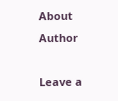About Author

Leave a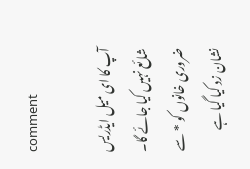comment

آپ کا ای میل ایڈریس شائع نہیں کیا جائے گا۔ ضروری خانوں کو * سے نشان زد کیا گیا ہے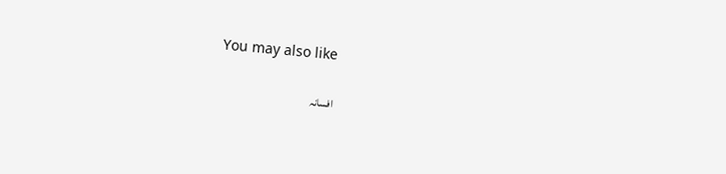You may also like

افسانہ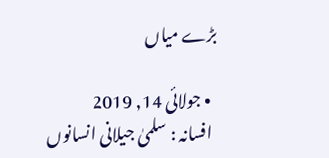بڑے میاں

  • جولائی 14, 2019
  افسانہ : سلمیٰ جیلانی انسانوں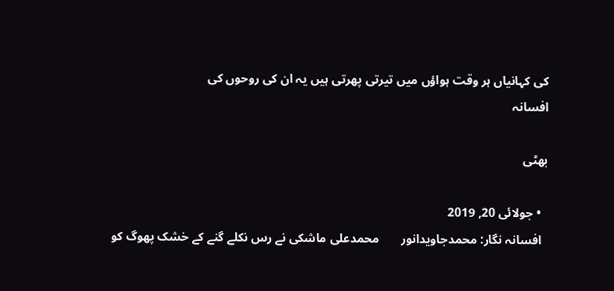کی کہانیاں ہر وقت ہواؤں میں تیرتی پھرتی ہیں یہ ان کی روحوں کی
افسانہ

بھٹی

  • جولائی 20, 2019
  افسانہ نگار: محمدجاویدانور       محمدعلی ماشکی نے رس نکلے گنے کے خشک پھوگ کو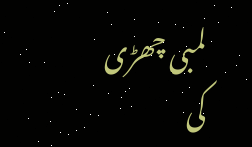لمبی چھڑی کی